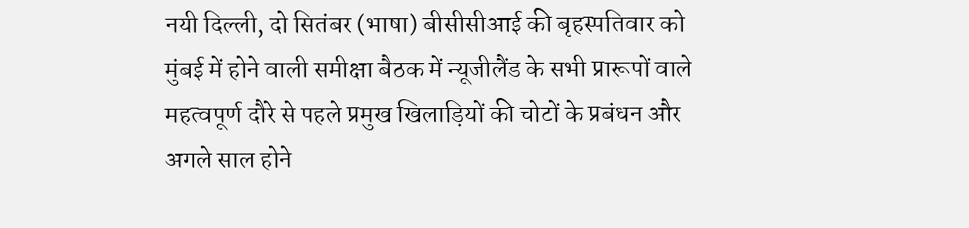नयी दिल्ली, दो सितंबर (भाषा) बीसीसीआई की बृहस्पतिवार को मुंबई में होने वाली समीक्षा बैठक में न्यूजीलैंड के सभी प्रारूपों वाले महत्वपूर्ण दौरे से पहले प्रमुख खिलाड़ियों की चोटों के प्रबंधन और अगले साल होने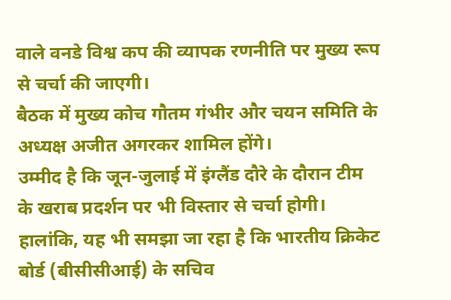वाले वनडे विश्व कप की व्यापक रणनीति पर मुख्य रूप से चर्चा की जाएगी।
बैठक में मुख्य कोच गौतम गंभीर और चयन समिति के अध्यक्ष अजीत अगरकर शामिल होंगे।
उम्मीद है कि जून-जुलाई में इंग्लैंड दौरे के दौरान टीम के खराब प्रदर्शन पर भी विस्तार से चर्चा होगी। हालांकि, यह भी समझा जा रहा है कि भारतीय क्रिकेट बोर्ड (बीसीसीआई) के सचिव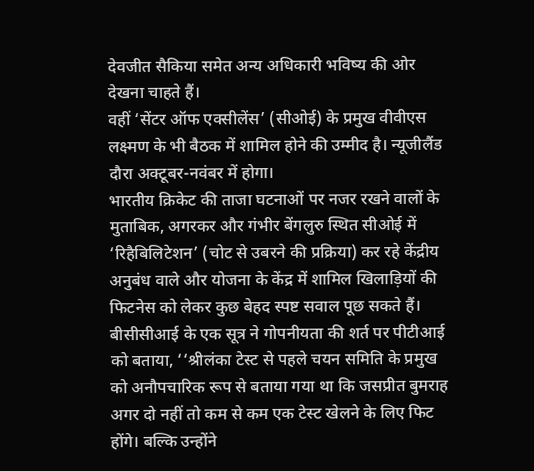देवजीत सैकिया समेत अन्य अधिकारी भविष्य की ओर देखना चाहते हैं।
वहीं ‘सेंटर ऑफ एक्सीलेंस’ (सीओई) के प्रमुख वीवीएस लक्ष्मण के भी बैठक में शामिल होने की उम्मीद है। न्यूजीलैंड दौरा अक्टूबर-नवंबर में होगा।
भारतीय क्रिकेट की ताजा घटनाओं पर नजर रखने वालों के मुताबिक, अगरकर और गंभीर बेंगलुरु स्थित सीओई में ‘रिहैबिलिटेशन’ (चोट से उबरने की प्रक्रिया) कर रहे केंद्रीय अनुबंध वाले और योजना के केंद्र में शामिल खिलाड़ियों की फिटनेस को लेकर कुछ बेहद स्पष्ट सवाल पूछ सकते हैं।
बीसीसीआई के एक सूत्र ने गोपनीयता की शर्त पर पीटीआई को बताया, ‘‘श्रीलंका टेस्ट से पहले चयन समिति के प्रमुख को अनौपचारिक रूप से बताया गया था कि जसप्रीत बुमराह अगर दो नहीं तो कम से कम एक टेस्ट खेलने के लिए फिट होंगे। बल्कि उन्होंने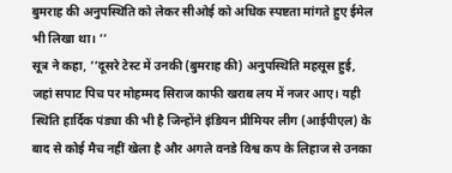बुमराह की अनुपस्थिति को लेकर सीओई को अधिक स्पष्टता मांगते हुए ईमेल भी लिखा था। ’’
सूत्र ने कहा, ‘‘दूसरे टेस्ट में उनकी (बुमराह की) अनुपस्थिति महसूस हुई, जहां सपाट पिच पर मोहम्मद सिराज काफी खराब लय में नजर आए। यही स्थिति हार्दिक पंड्या की भी है जिन्होंने इंडियन प्रीमियर लीग (आईपीएल) के बाद से कोई मैच नहीं खेला है और अगले वनडे विश्व कप के लिहाज से उनका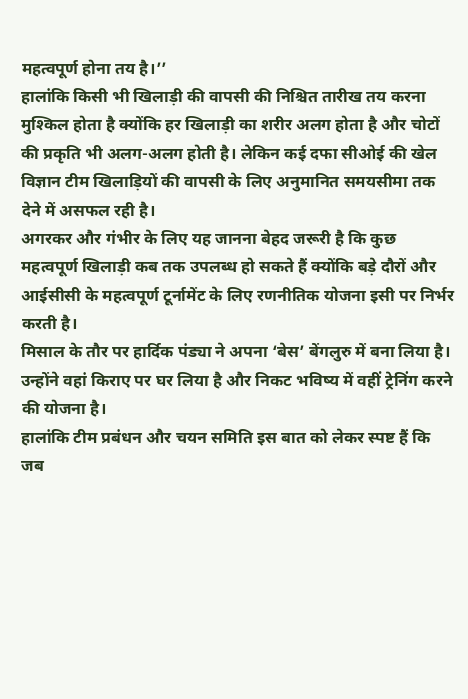महत्वपूर्ण होना तय है।’’
हालांकि किसी भी खिलाड़ी की वापसी की निश्चित तारीख तय करना मुश्किल होता है क्योंकि हर खिलाड़ी का शरीर अलग होता है और चोटों की प्रकृति भी अलग-अलग होती है। लेकिन कई दफा सीओई की खेल विज्ञान टीम खिलाड़ियों की वापसी के लिए अनुमानित समयसीमा तक देने में असफल रही है।
अगरकर और गंभीर के लिए यह जानना बेहद जरूरी है कि कुछ महत्वपूर्ण खिलाड़ी कब तक उपलब्ध हो सकते हैं क्योंकि बड़े दौरों और आईसीसी के महत्वपूर्ण टूर्नामेंट के लिए रणनीतिक योजना इसी पर निर्भर करती है।
मिसाल के तौर पर हार्दिक पंड्या ने अपना ‘बेस’ बेंगलुरु में बना लिया है। उन्होंने वहां किराए पर घर लिया है और निकट भविष्य में वहीं ट्रेनिंग करने की योजना है।
हालांकि टीम प्रबंधन और चयन समिति इस बात को लेकर स्पष्ट हैं कि जब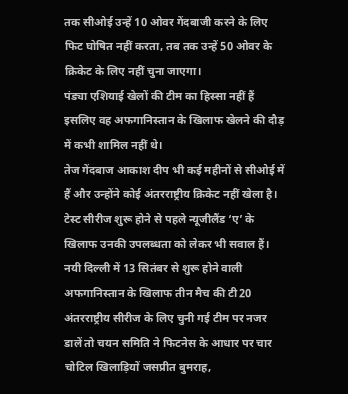तक सीओई उन्हें 10 ओवर गेंदबाजी करने के लिए फिट घोषित नहीं करता, तब तक उन्हें 50 ओवर के क्रिकेट के लिए नहीं चुना जाएगा।
पंड्या एशियाई खेलों की टीम का हिस्सा नहीं हैं इसलिए वह अफगानिस्तान के खिलाफ खेलने की दौड़ में कभी शामिल नहीं थे।
तेज गेंदबाज आकाश दीप भी कई महीनों से सीओई में हैं और उन्होंने कोई अंतरराष्ट्रीय क्रिकेट नहीं खेला है। टेस्ट सीरीज शुरू होने से पहले न्यूजीलैंड ‘ए’ के खिलाफ उनकी उपलब्धता को लेकर भी सवाल हैं।
नयी दिल्ली में 13 सितंबर से शुरू होने वाली अफगानिस्तान के खिलाफ तीन मैच की टी20 अंतरराष्ट्रीय सीरीज के लिए चुनी गई टीम पर नजर डालें तो चयन समिति ने फिटनेस के आधार पर चार चोटिल खिलाड़ियों जसप्रीत बुमराह,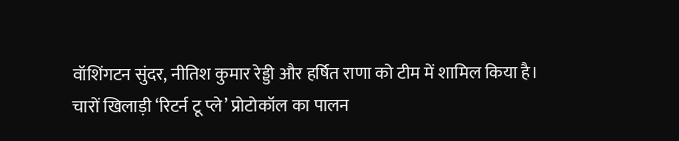वॉशिंगटन सुंदर, नीतिश कुमार रेड्डी और हर्षित राणा को टीम में शामिल किया है।
चारों खिलाड़ी ‘रिटर्न टू प्ले’ प्रोटोकॉल का पालन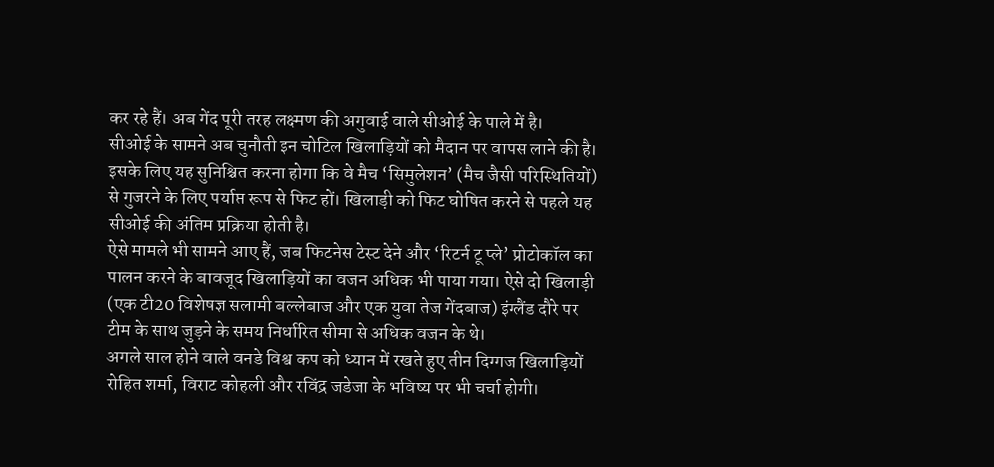कर रहे हैं। अब गेंद पूरी तरह लक्ष्मण की अगुवाई वाले सीओई के पाले में है।
सीओई के सामने अब चुनौती इन चोटिल खिलाड़ियों को मैदान पर वापस लाने की है। इसके लिए यह सुनिश्चित करना होगा कि वे मैच ‘सिमुलेशन’ (मैच जैसी परिस्थितियों) से गुजरने के लिए पर्याप्त रूप से फिट हों। खिलाड़ी को फिट घोषित करने से पहले यह सीओई की अंतिम प्रक्रिया होती है।
ऐसे मामले भी सामने आए हैं, जब फिटनेस टेस्ट देने और ‘रिटर्न टू प्ले’ प्रोटोकॉल का पालन करने के बावजूद खिलाड़ियों का वजन अधिक भी पाया गया। ऐसे दो खिलाड़ी (एक टी20 विशेषज्ञ सलामी बल्लेबाज और एक युवा तेज गेंदबाज) इंग्लैंड दौरे पर टीम के साथ जुड़ने के समय निर्धारित सीमा से अधिक वजन के थे।
अगले साल होने वाले वनडे विश्व कप को ध्यान में रखते हुए तीन दिग्गज खिलाड़ियों रोहित शर्मा, विराट कोहली और रविंद्र जडेजा के भविष्य पर भी चर्चा होगी।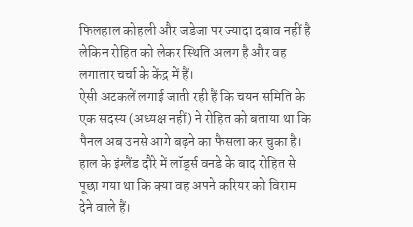फिलहाल कोहली और जडेजा पर ज्यादा दबाव नहीं है लेकिन रोहित को लेकर स्थिति अलग है और वह लगातार चर्चा के केंद्र में हैं।
ऐसी अटकलें लगाई जाती रही हैं कि चयन समिति के एक सदस्य (अध्यक्ष नहीं) ने रोहित को बताया था कि पैनल अब उनसे आगे बढ़ने का फैसला कर चुका है। हाल के इंग्लैंड दौरे में लॉर्ड्स वनडे के बाद रोहित से पूछा गया था कि क्या वह अपने करियर को विराम देने वाले हैं।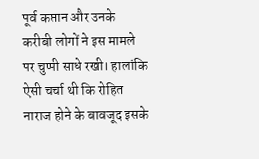पूर्व कप्तान और उनके करीबी लोगों ने इस मामले पर चुप्पी साधे रखी। हालांकि ऐसी चर्चा थी कि रोहित नाराज होने के बावजूद इसके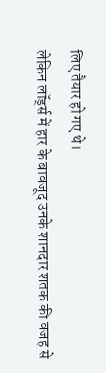लिए तैयार हो गए थे।
लेकिन लॉर्ड्स में हार के बावजूद उनके शानदार शतक की वजह से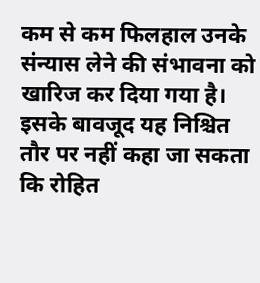कम से कम फिलहाल उनके संन्यास लेने की संभावना को खारिज कर दिया गया है।
इसके बावजूद यह निश्चित तौर पर नहीं कहा जा सकता कि रोहित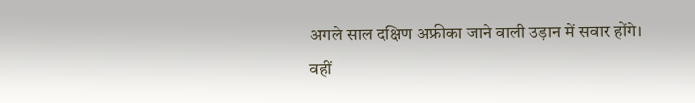अगले साल दक्षिण अफ्रीका जाने वाली उड़ान में सवार होंगे।
वहीं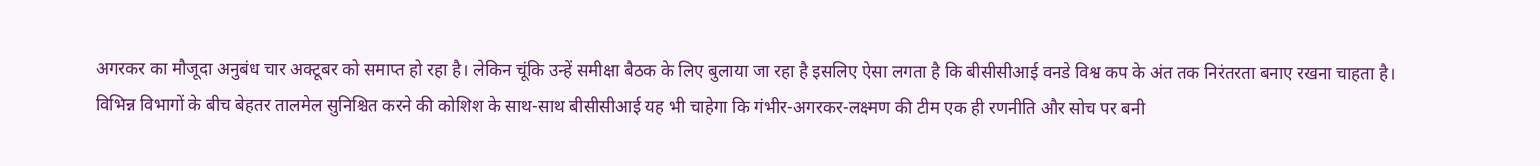अगरकर का मौजूदा अनुबंध चार अक्टूबर को समाप्त हो रहा है। लेकिन चूंकि उन्हें समीक्षा बैठक के लिए बुलाया जा रहा है इसलिए ऐसा लगता है कि बीसीसीआई वनडे विश्व कप के अंत तक निरंतरता बनाए रखना चाहता है।
विभिन्न विभागों के बीच बेहतर तालमेल सुनिश्चित करने की कोशिश के साथ-साथ बीसीसीआई यह भी चाहेगा कि गंभीर-अगरकर-लक्ष्मण की टीम एक ही रणनीति और सोच पर बनी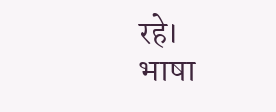रहे।
भाषा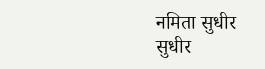नमिता सुधीर
सुधीर